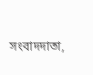সংবাদদাতা,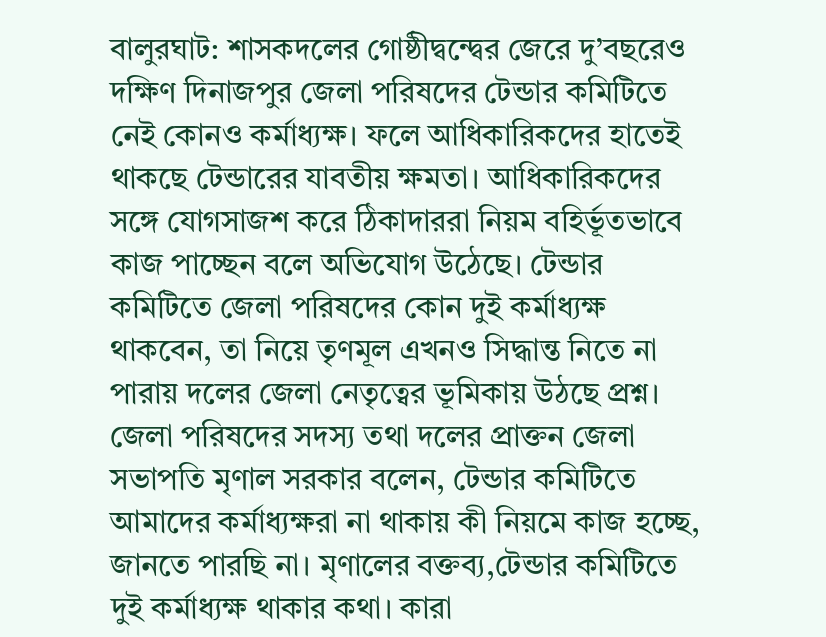বালুরঘাট: শাসকদলের গোষ্ঠীদ্বন্দ্বের জেরে দু’বছরেও দক্ষিণ দিনাজপুর জেলা পরিষদের টেন্ডার কমিটিতে নেই কোনও কর্মাধ্যক্ষ। ফলে আধিকারিকদের হাতেই থাকছে টেন্ডারের যাবতীয় ক্ষমতা। আধিকারিকদের সঙ্গে যোগসাজশ করে ঠিকাদাররা নিয়ম বহির্ভূতভাবে কাজ পাচ্ছেন বলে অভিযোগ উঠেছে। টেন্ডার কমিটিতে জেলা পরিষদের কোন দুই কর্মাধ্যক্ষ থাকবেন, তা নিয়ে তৃণমূল এখনও সিদ্ধান্ত নিতে না পারায় দলের জেলা নেতৃত্বের ভূমিকায় উঠছে প্রশ্ন। জেলা পরিষদের সদস্য তথা দলের প্রাক্তন জেলা সভাপতি মৃণাল সরকার বলেন, টেন্ডার কমিটিতে আমাদের কর্মাধ্যক্ষরা না থাকায় কী নিয়মে কাজ হচ্ছে, জানতে পারছি না। মৃণালের বক্তব্য,টেন্ডার কমিটিতে দুই কর্মাধ্যক্ষ থাকার কথা। কারা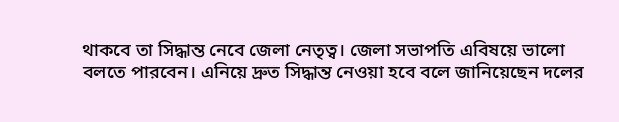থাকবে তা সিদ্ধান্ত নেবে জেলা নেতৃত্ব। জেলা সভাপতি এবিষয়ে ভালো বলতে পারবেন। এনিয়ে দ্রুত সিদ্ধান্ত নেওয়া হবে বলে জানিয়েছেন দলের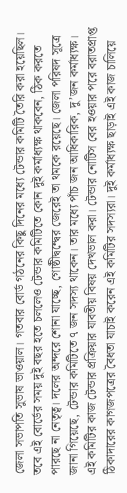জেলা সভাপতি সুভাষ ভাওয়াল। গতবার বোর্ড গঠনের কিছু দিনের মধ্যে টেন্ডার কমিটি তৈরি করা হয়েছিল। তবে এই বোর্ডের সময় দুই বছর হতে চললেও টেন্ডার কমিটিতে কোন দুই কর্মাধ্যক্ষ থাকবেন, ঠিক করতে পারছে না নেতৃত্ব। দলের অন্দরে শোনা যাচ্ছে, গোষ্ঠীদ্বন্দ্বের জেরেই তা থমকে রয়েছে। জেলা পরিষদ সূত্রে জানা গিয়েছে, টেন্ডার কমিটিতে ৭ জন সদস্য থাকেন। তার মধ্যে পাঁচ জন আধিকারিক, দু’জন কর্মাধ্যক্ষ। এই কমিটির কাজ টেন্ডার প্রক্রিয়ার যাবতীয় বিষয় দেখভাল করা। টেন্ডার নোটিস বের হওয়ার পরে বরাতপ্রাপ্ত ঠিকাদারের কাগজপত্রের বৈধতা যাচাই করেন এই কমিটির সদস্যরা। দুই কর্মাধ্যক্ষ ছাড়াই এই কাজ চালিয়ে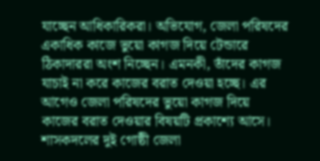যাচ্ছেন আধিকারিকরা। অভিযোগ, জেলা পরিষদের একাধিক কাজে ভুয়ো কাগজ দিয়ে টেন্ডারে ঠিকাদাররা অংশ নিচ্ছেন। এমনকী, তাঁদের কাগজ যাচাই না করে কাজের বরাত দেওয়া হচ্ছে। এর আগেও জেলা পরিষদের ভুয়ো কাগজ দিয়ে কাজের বরাত দেওয়ার বিষয়টি প্রকাশ্যে আসে। শাসকদলের দুই গোষ্ঠী জেলা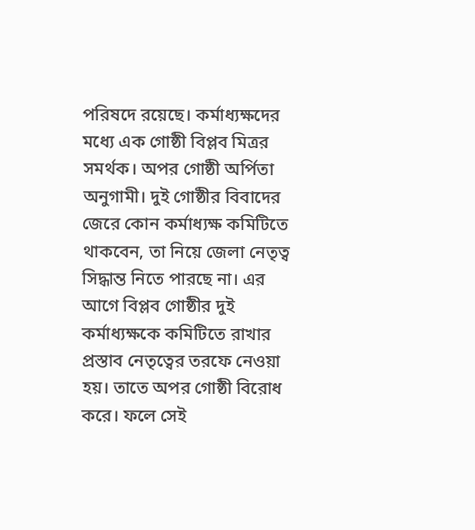পরিষদে রয়েছে। কর্মাধ্যক্ষদের মধ্যে এক গোষ্ঠী বিপ্লব মিত্রর সমর্থক। অপর গোষ্ঠী অর্পিতা অনুগামী। দুই গোষ্ঠীর বিবাদের জেরে কোন কর্মাধ্যক্ষ কমিটিতে থাকবেন, তা নিয়ে জেলা নেতৃত্ব সিদ্ধান্ত নিতে পারছে না। এর আগে বিপ্লব গোষ্ঠীর দুই কর্মাধ্যক্ষকে কমিটিতে রাখার প্রস্তাব নেতৃত্বের তরফে নেওয়া হয়। তাতে অপর গোষ্ঠী বিরোধ করে। ফলে সেই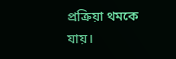প্রক্রিয়া থমকে যায়।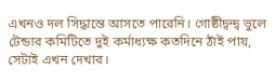এখনও দল সিদ্ধান্তে আসতে পারেনি। গোষ্ঠীদ্বন্দ্ব ভুলে টেন্ডার কমিটিতে দুই কর্মাধ্যক্ষ কতদিনে ঠাঁই পায়, সেটাই এখন দেখার।